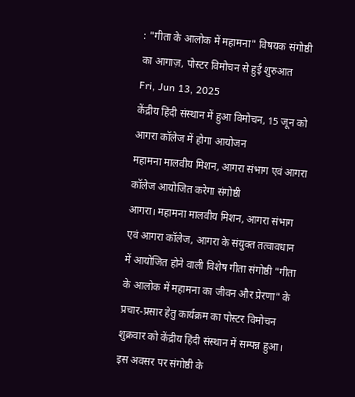: "गीता के आलोक में महामना" विषयक संगोष्ठी का आगाज़, पोस्टर विमोचन से हुई शुरुआत
Fri, Jun 13, 2025
केंद्रीय हिंदी संस्थान में हुआ विमोचन, 15 जून को आगरा कॉलेज में होगा आयोजन
महामना मालवीय मिशन, आगरा संभाग एवं आगरा कॉलेज आयोजित करेगा संगोष्ठी
आगरा। महामना मालवीय मिशन, आगरा संभाग एवं आगरा कॉलेज, आगरा के संयुक्त तत्वावधान में आयोजित होने वाली विशेष गीता संगोष्ठी "गीता के आलोक में महामना का जीवन और प्रेरणा" के प्रचार-प्रसार हेतु कार्यक्रम का पोस्टर विमोचन शुक्रवार को केंद्रीय हिंदी संस्थान में सम्पन्न हुआ। इस अवसर पर संगोष्ठी के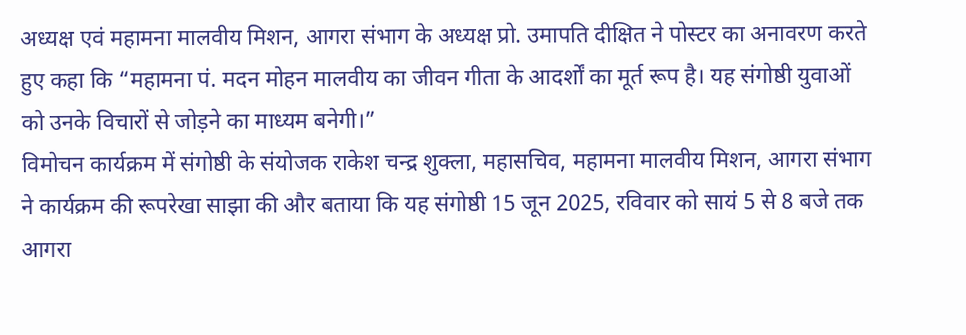अध्यक्ष एवं महामना मालवीय मिशन, आगरा संभाग के अध्यक्ष प्रो. उमापति दीक्षित ने पोस्टर का अनावरण करते हुए कहा कि “महामना पं. मदन मोहन मालवीय का जीवन गीता के आदर्शों का मूर्त रूप है। यह संगोष्ठी युवाओं को उनके विचारों से जोड़ने का माध्यम बनेगी।”
विमोचन कार्यक्रम में संगोष्ठी के संयोजक राकेश चन्द्र शुक्ला, महासचिव, महामना मालवीय मिशन, आगरा संभाग ने कार्यक्रम की रूपरेखा साझा की और बताया कि यह संगोष्ठी 15 जून 2025, रविवार को सायं 5 से 8 बजे तक आगरा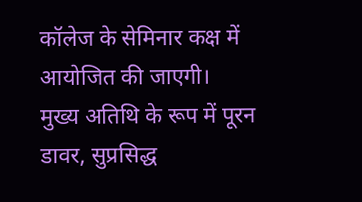कॉलेज के सेमिनार कक्ष में आयोजित की जाएगी।
मुख्य अतिथि के रूप में पूरन डावर, सुप्रसिद्ध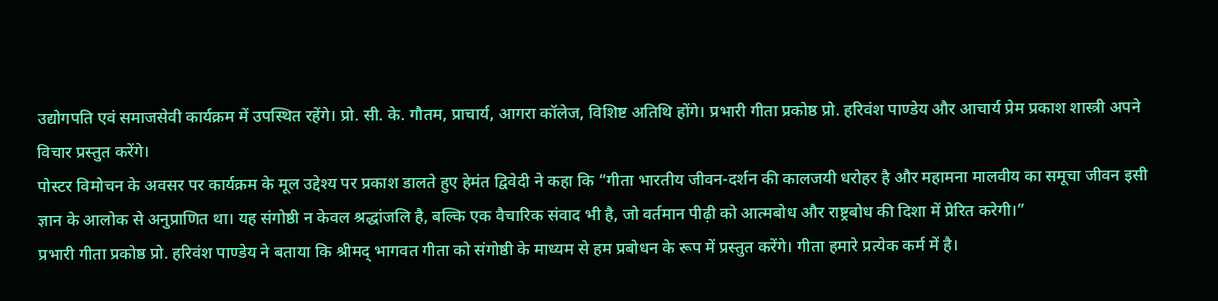उद्योगपति एवं समाजसेवी कार्यक्रम में उपस्थित रहेंगे। प्रो. सी. के. गौतम, प्राचार्य, आगरा कॉलेज, विशिष्ट अतिथि होंगे। प्रभारी गीता प्रकोष्ठ प्रो. हरिवंश पाण्डेय और आचार्य प्रेम प्रकाश शास्त्री अपने विचार प्रस्तुत करेंगे।
पोस्टर विमोचन के अवसर पर कार्यक्रम के मूल उद्देश्य पर प्रकाश डालते हुए हेमंत द्विवेदी ने कहा कि “गीता भारतीय जीवन-दर्शन की कालजयी धरोहर है और महामना मालवीय का समूचा जीवन इसी ज्ञान के आलोक से अनुप्राणित था। यह संगोष्ठी न केवल श्रद्धांजलि है, बल्कि एक वैचारिक संवाद भी है, जो वर्तमान पीढ़ी को आत्मबोध और राष्ट्रबोध की दिशा में प्रेरित करेगी।”
प्रभारी गीता प्रकोष्ठ प्रो. हरिवंश पाण्डेय ने बताया कि श्रीमद् भागवत गीता को संगोष्ठी के माध्यम से हम प्रबोधन के रूप में प्रस्तुत करेंगे। गीता हमारे प्रत्येक कर्म में है।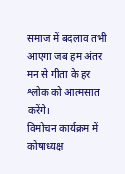समाज में बदलाव तभी आएगा जब हम अंतर मन से गीता के हर श्लोक को आत्मसात करेंगे।
विमोचन कार्यक्रम में कोषाध्यक्ष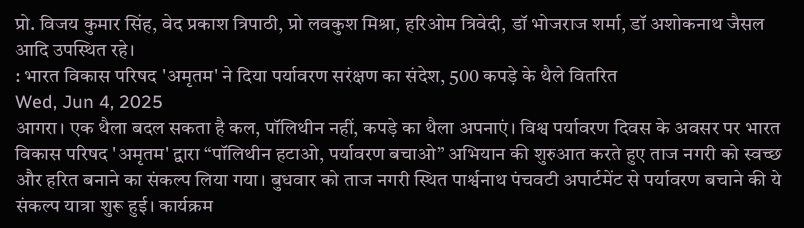प्रो. विजय कुमार सिंह, वेद प्रकाश त्रिपाठी, प्रो लवकुश मिश्रा, हरिओम त्रिवेदी, डॉ भोजराज शर्मा, डॉ अशोकनाथ जैसल आदि उपस्थित रहे।
: भारत विकास परिषद 'अमृतम' ने दिया पर्यावरण सरंक्षण का संदेश, 500 कपड़े के थैले वितरित
Wed, Jun 4, 2025
आगरा। एक थैला बदल सकता है कल, पॉलिथीन नहीं, कपड़े का थैला अपनाएं। विश्व पर्यावरण दिवस के अवसर पर भारत विकास परिषद 'अमृतम' द्वारा “पॉलिथीन हटाओ, पर्यावरण बचाओ” अभियान की शुरुआत करते हुए ताज नगरी को स्वच्छ और हरित बनाने का संकल्प लिया गया। बुधवार को ताज नगरी स्थित पार्श्वनाथ पंचवटी अपार्टमेंट से पर्यावरण बचाने की ये संकल्प यात्रा शुरू हुई। कार्यक्रम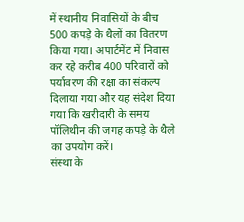में स्थानीय निवासियों के बीच 500 कपड़े के थैलों का वितरण किया गया। अपार्टमेंट में निवास कर रहे करीब 400 परिवारों को पर्यावरण की रक्षा का संकल्प दिलाया गया और यह संदेश दिया गया कि खरीदारी के समय पॉलिथीन की जगह कपड़े के थैले का उपयोग करें।
संस्था के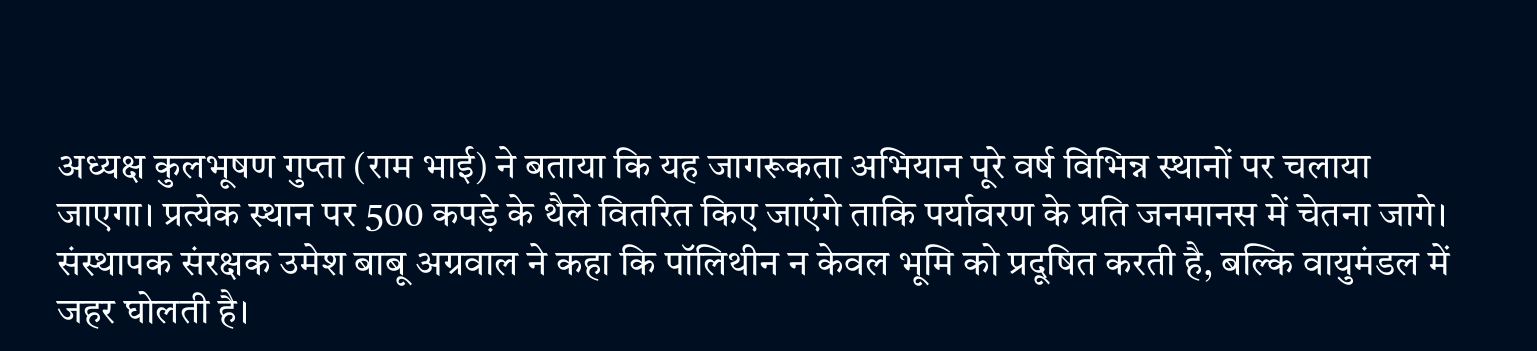अध्यक्ष कुलभूषण गुप्ता (राम भाई) ने बताया कि यह जागरूकता अभियान पूरे वर्ष विभिन्न स्थानों पर चलाया जाएगा। प्रत्येक स्थान पर 500 कपड़े के थैले वितरित किए जाएंगे ताकि पर्यावरण के प्रति जनमानस में चेतना जागे।
संस्थापक संरक्षक उमेश बाबू अग्रवाल ने कहा कि पॉलिथीन न केवल भूमि को प्रदूषित करती है, बल्कि वायुमंडल में जहर घोलती है।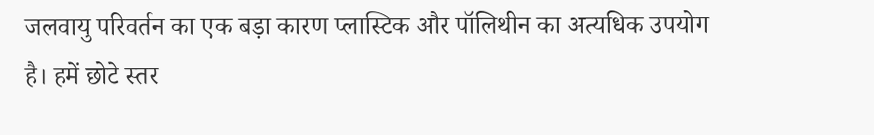जलवायु परिवर्तन का एक बड़ा कारण प्लास्टिक और पॉलिथीन का अत्यधिक उपयोग है। हमें छोटे स्तर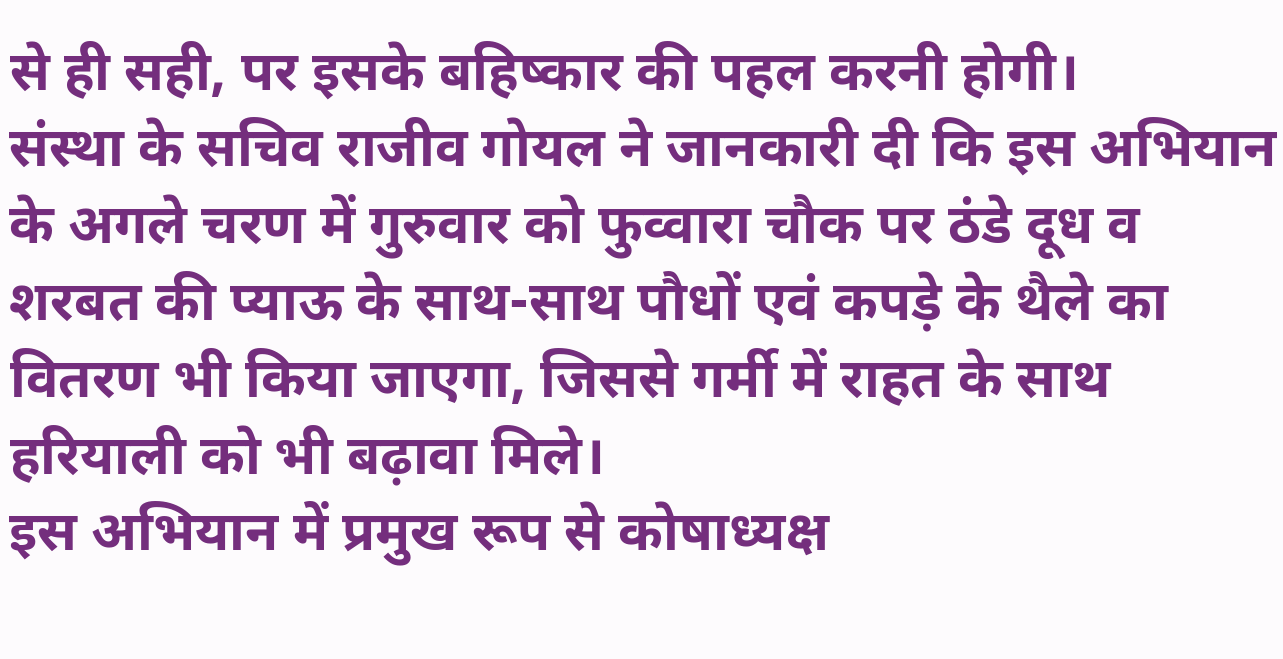से ही सही, पर इसके बहिष्कार की पहल करनी होगी।
संस्था के सचिव राजीव गोयल ने जानकारी दी कि इस अभियान के अगले चरण में गुरुवार को फुव्वारा चौक पर ठंडे दूध व शरबत की प्याऊ के साथ-साथ पौधों एवं कपड़े के थैले का वितरण भी किया जाएगा, जिससे गर्मी में राहत के साथ हरियाली को भी बढ़ावा मिले।
इस अभियान में प्रमुख रूप से कोषाध्यक्ष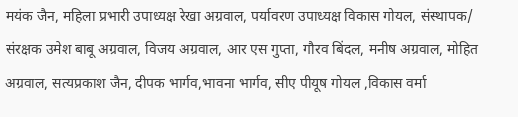मयंक जैन, महिला प्रभारी उपाध्यक्ष रेखा अग्रवाल, पर्यावरण उपाध्यक्ष विकास गोयल, संस्थापक/ संरक्षक उमेश बाबू अग्रवाल, विजय अग्रवाल, आर एस गुप्ता, गौरव बिंदल, मनीष अग्रवाल, मोहित अग्रवाल, सत्यप्रकाश जैन, दीपक भार्गव,भावना भार्गव, सीए पीयूष गोयल ,विकास वर्मा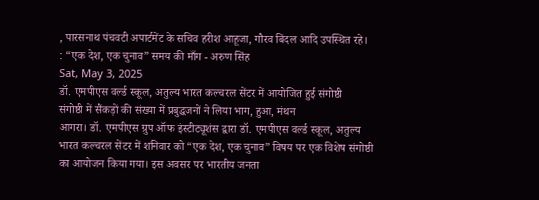, पारसनाथ पंचवटी अपार्टमेंट के सचिव हरीश आहूजा, गौरव बिंदल आदि उपस्थित रहे।
: “एक देश, एक चुनाव” समय की माँग - अरुण सिंह
Sat, May 3, 2025
डॉ. एमपीएस वर्ल्ड स्कूल, अतुल्य भारत कल्चरल सेंटर में आयोजित हुई संगोष्ठी
संगोष्ठी में सैंकड़ों की संख्या में प्रबुद्धजनों ने लिया भाग, हुआ, मंथन
आगरा। डॉ. एमपीएस ग्रुप ऑफ इंस्टीट्यूशंस द्वारा डॉ. एमपीएस वर्ल्ड स्कूल, अतुल्य भारत कल्चरल सेंटर में शनिवार को “एक देश, एक चुनाव” विषय पर एक विशेष संगोष्ठी का आयोजन किया गया। इस अवसर पर भारतीय जनता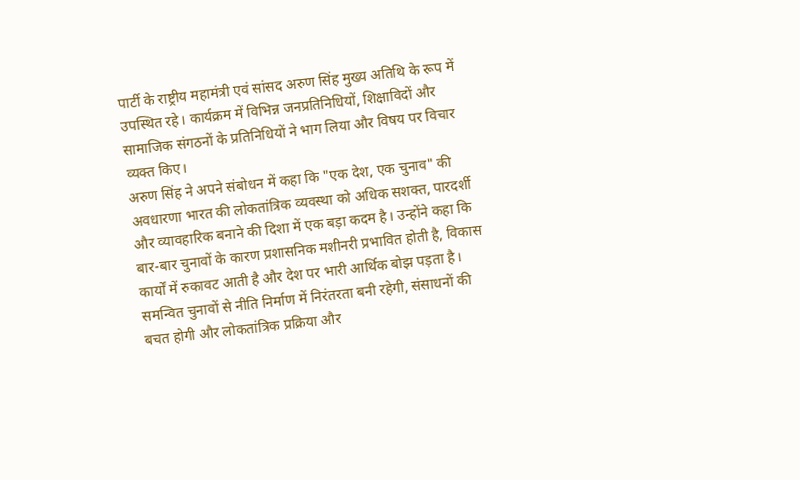पार्टी के राष्ट्रीय महामंत्री एवं सांसद अरुण सिंह मुख्य अतिथि के रूप में उपस्थित रहे। कार्यक्रम में विभिन्न जनप्रतिनिधियों, शिक्षाविदों और सामाजिक संगठनों के प्रतिनिधियों ने भाग लिया और विषय पर विचार व्यक्त किए।
अरुण सिंह ने अपने संबोधन में कहा कि "एक देश, एक चुनाव" की अवधारणा भारत की लोकतांत्रिक व्यवस्था को अधिक सशक्त, पारदर्शी और व्यावहारिक बनाने की दिशा में एक बड़ा कदम है। उन्होंने कहा कि बार-बार चुनावों के कारण प्रशासनिक मशीनरी प्रभावित होती है, विकास कार्यों में रुकावट आती है और देश पर भारी आर्थिक बोझ पड़ता है। समन्वित चुनावों से नीति निर्माण में निरंतरता बनी रहेगी, संसाधनों की बचत होगी और लोकतांत्रिक प्रक्रिया और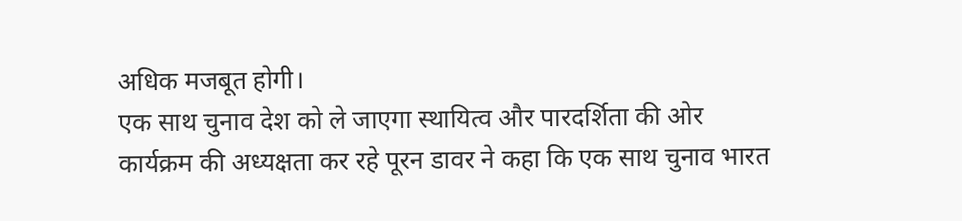अधिक मजबूत होगी।
एक साथ चुनाव देश को ले जाएगा स्थायित्व और पारदर्शिता की ओर
कार्यक्रम की अध्यक्षता कर रहे पूरन डावर ने कहा कि एक साथ चुनाव भारत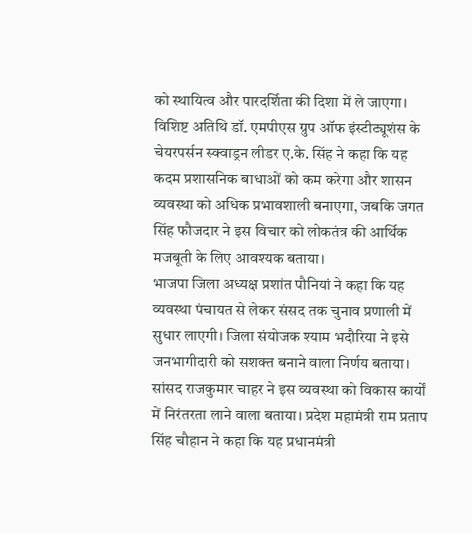को स्थायित्व और पारदर्शिता की दिशा में ले जाएगा। विशिष्ट अतिथि डॉ. एमपीएस ग्रुप ऑफ इंस्टीट्यूशंस के चेयरपर्सन स्क्वाड्रन लीडर ए.के. सिंह ने कहा कि यह कदम प्रशासनिक बाधाओं को कम करेगा और शासन व्यवस्था को अधिक प्रभावशाली बनाएगा, जबकि जगत सिंह फौजदार ने इस विचार को लोकतंत्र की आर्थिक मजबूती के लिए आवश्यक बताया।
भाजपा जिला अध्यक्ष प्रशांत पौनियां ने कहा कि यह व्यवस्था पंचायत से लेकर संसद तक चुनाव प्रणाली में सुधार लाएगी। जिला संयोजक श्याम भदौरिया ने इसे जनभागीदारी को सशक्त बनाने वाला निर्णय बताया। सांसद राजकुमार चाहर ने इस व्यवस्था को विकास कार्यों में निरंतरता लाने वाला बताया। प्रदेश महामंत्री राम प्रताप सिंह चौहान ने कहा कि यह प्रधानमंत्री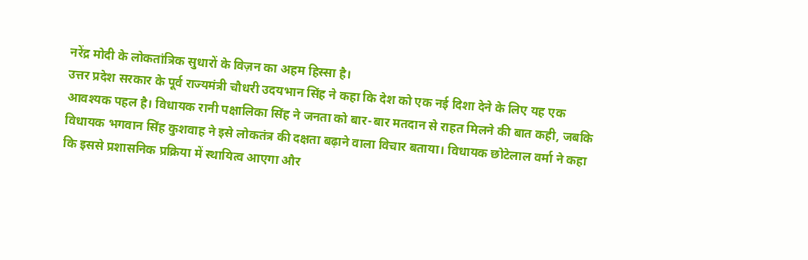नरेंद्र मोदी के लोकतांत्रिक सुधारों के विज़न का अहम हिस्सा है।
उत्तर प्रदेश सरकार के पूर्व राज्यमंत्री चौधरी उदयभान सिंह ने कहा कि देश को एक नई दिशा देने के लिए यह एक आवश्यक पहल है। विधायक रानी पक्षालिका सिंह ने जनता को बार-बार मतदान से राहत मिलने की बात कही, जबकि विधायक भगवान सिंह कुशवाह ने इसे लोकतंत्र की दक्षता बढ़ाने वाला विचार बताया। विधायक छोटेलाल वर्मा ने कहा कि इससे प्रशासनिक प्रक्रिया में स्थायित्व आएगा और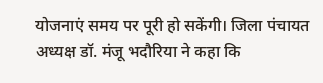योजनाएं समय पर पूरी हो सकेंगी। जिला पंचायत अध्यक्ष डॉ. मंजू भदौरिया ने कहा कि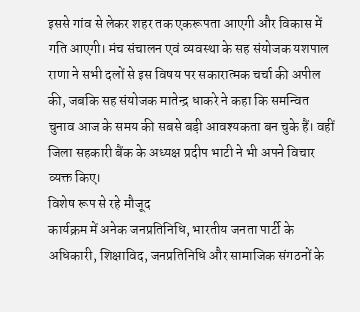इससे गांव से लेकर शहर तक एकरूपता आएगी और विकास में गति आएगी। मंच संचालन एवं व्यवस्था के सह संयोजक यशपाल राणा ने सभी दलों से इस विषय पर सकारात्मक चर्चा की अपील की, जबकि सह संयोजक मातेन्द्र धाकरे ने कहा कि समन्वित चुनाव आज के समय की सबसे बड़ी आवश्यकता बन चुके हैं। वहीं जिला सहकारी बैंक के अध्यक्ष प्रदीप भाटी ने भी अपने विचार व्यक्त किए।
विशेष रूप से रहे मौजूद
कार्यक्रम में अनेक जनप्रतिनिधि, भारतीय जनता पार्टी के अधिकारी, शिक्षाविद, जनप्रतिनिधि और सामाजिक संगठनों के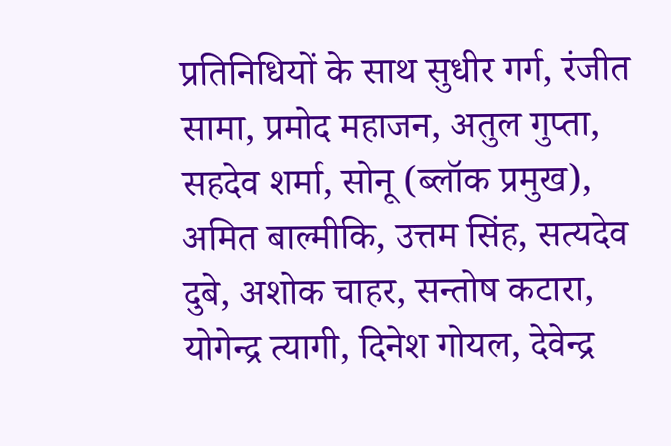प्रतिनिधियों के साथ सुधीर गर्ग, रंजीत सामा, प्रमोद महाजन, अतुल गुप्ता, सहदेव शर्मा, सोनू (ब्लॉक प्रमुख), अमित बाल्मीकि, उत्तम सिंह, सत्यदेव दुबे, अशोक चाहर, सन्तोष कटारा, योगेन्द्र त्यागी, दिनेश गोयल, देवेन्द्र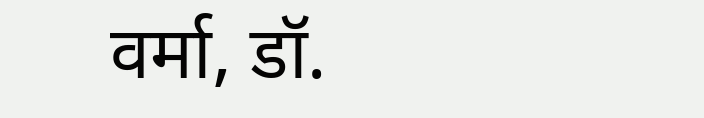वर्मा, डॉ.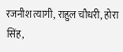रजनीश त्यागी, राहुल चौधरी, होरा सिंह,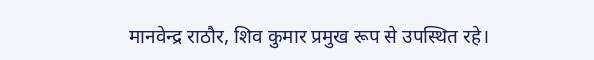मानवेन्द्र राठौर, शिव कुमार प्रमुख रूप से उपस्थित रहे।